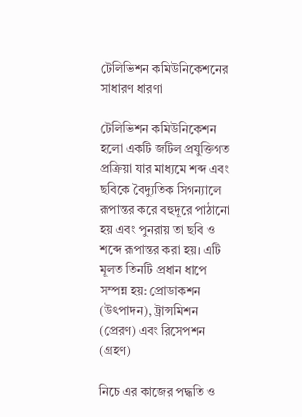টেলিভিশন কমিউনিকেশনের সাধারণ ধারণা

টেলিভিশন কমিউনিকেশন হলো একটি জটিল প্রযুক্তিগত প্রক্রিয়া যার মাধ্যমে শব্দ এবং ছবিকে বৈদ্যুতিক সিগন্যালে রূপান্তর করে বহুদূরে পাঠানো হয় এবং পুনরায় তা ছবি ও শব্দে রূপান্তর করা হয়। এটি মূলত তিনটি প্রধান ধাপে সম্পন্ন হয়: প্রোডাকশন (উৎপাদন), ট্রান্সমিশন (প্রেরণ) এবং রিসেপশন (গ্রহণ)

নিচে এর কাজের পদ্ধতি ও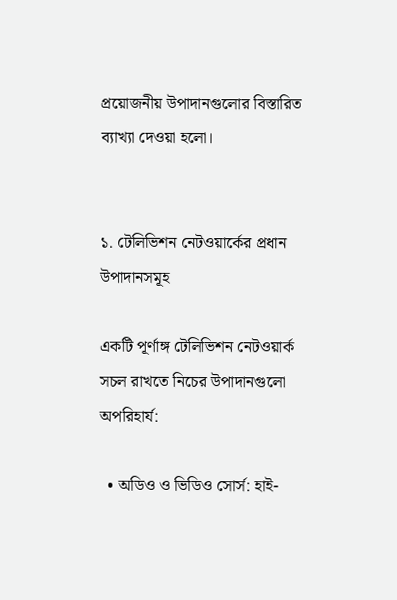প্রয়োজনীয় উপাদানগুলোর বিস্তারিত ব্যাখ্যা দেওয়া হলো।


১. টেলিভিশন নেটওয়ার্কের প্রধান উপাদানসমূহ

একটি পূর্ণাঙ্গ টেলিভিশন নেটওয়ার্ক সচল রাখতে নিচের উপাদানগুলো অপরিহার্য:

  • অডিও ও ভিডিও সোর্স: হাই-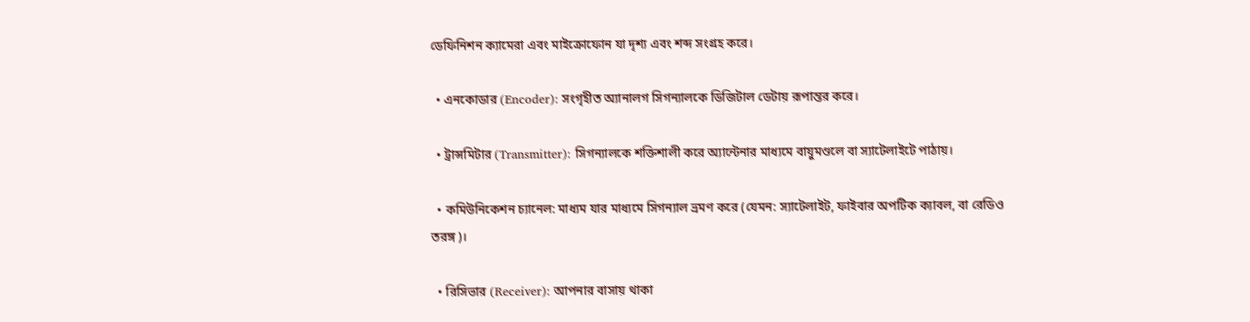ডেফিনিশন ক্যামেরা এবং মাইক্রোফোন যা দৃশ্য এবং শব্দ সংগ্রহ করে।

  • এনকোডার (Encoder): সংগৃহীত অ্যানালগ সিগন্যালকে ডিজিটাল ডেটায় রূপান্তর করে।

  • ট্রান্সমিটার (Transmitter): সিগন্যালকে শক্তিশালী করে অ্যান্টেনার মাধ্যমে বায়ুমণ্ডলে বা স্যাটেলাইটে পাঠায়।

  • কমিউনিকেশন চ্যানেল: মাধ্যম যার মাধ্যমে সিগন্যাল ভ্রমণ করে (যেমন: স্যাটেলাইট, ফাইবার অপটিক ক্যাবল, বা রেডিও তরঙ্গ)।

  • রিসিভার (Receiver): আপনার বাসায় থাকা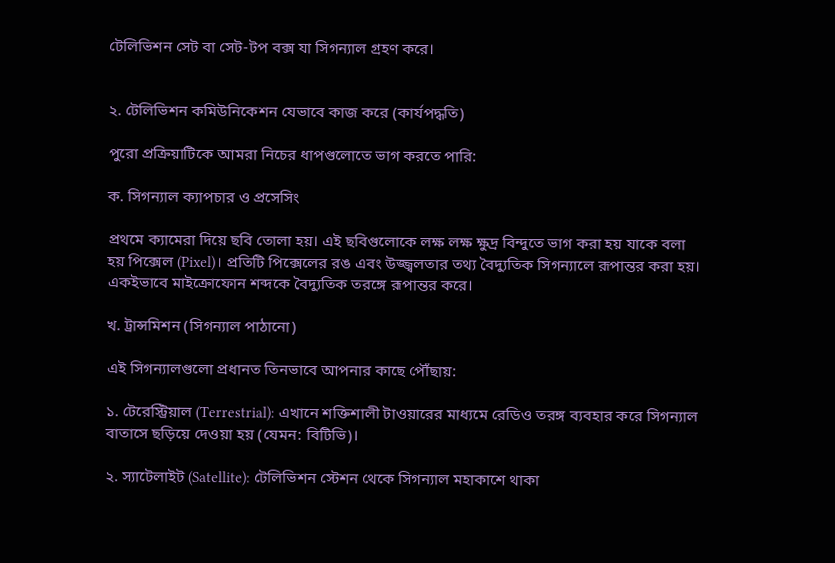টেলিভিশন সেট বা সেট-টপ বক্স যা সিগন্যাল গ্রহণ করে।


২. টেলিভিশন কমিউনিকেশন যেভাবে কাজ করে (কার্যপদ্ধতি)

পুরো প্রক্রিয়াটিকে আমরা নিচের ধাপগুলোতে ভাগ করতে পারি:

ক. সিগন্যাল ক্যাপচার ও প্রসেসিং

প্রথমে ক্যামেরা দিয়ে ছবি তোলা হয়। এই ছবিগুলোকে লক্ষ লক্ষ ক্ষুদ্র বিন্দুতে ভাগ করা হয় যাকে বলা হয় পিক্সেল (Pixel)। প্রতিটি পিক্সেলের রঙ এবং উজ্জ্বলতার তথ্য বৈদ্যুতিক সিগন্যালে রূপান্তর করা হয়। একইভাবে মাইক্রোফোন শব্দকে বৈদ্যুতিক তরঙ্গে রূপান্তর করে।

খ. ট্রান্সমিশন (সিগন্যাল পাঠানো)

এই সিগন্যালগুলো প্রধানত তিনভাবে আপনার কাছে পৌঁছায়:

১. টেরেস্ট্রিয়াল (Terrestrial): এখানে শক্তিশালী টাওয়ারের মাধ্যমে রেডিও তরঙ্গ ব্যবহার করে সিগন্যাল বাতাসে ছড়িয়ে দেওয়া হয় (যেমন: বিটিভি)।

২. স্যাটেলাইট (Satellite): টেলিভিশন স্টেশন থেকে সিগন্যাল মহাকাশে থাকা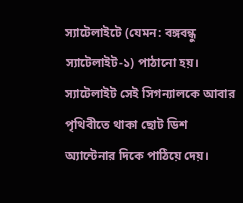স্যাটেলাইটে (যেমন: বঙ্গবন্ধু স্যাটেলাইট-১) পাঠানো হয়। স্যাটেলাইট সেই সিগন্যালকে আবার পৃথিবীতে থাকা ছোট ডিশ অ্যান্টেনার দিকে পাঠিয়ে দেয়।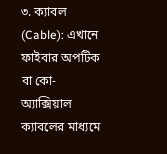৩. ক্যাবল (Cable): এখানে ফাইবার অপটিক বা কো-অ্যাক্সিয়াল ক্যাবলের মাধ্যমে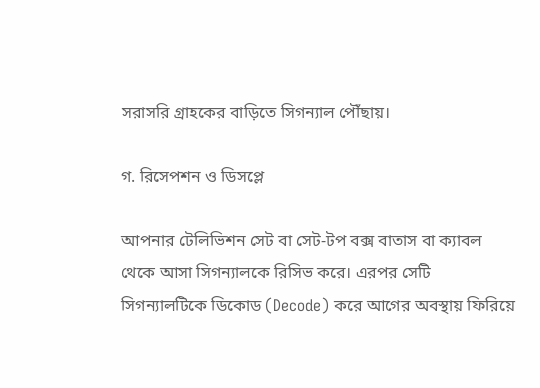সরাসরি গ্রাহকের বাড়িতে সিগন্যাল পৌঁছায়।

গ. রিসেপশন ও ডিসপ্লে

আপনার টেলিভিশন সেট বা সেট-টপ বক্স বাতাস বা ক্যাবল থেকে আসা সিগন্যালকে রিসিভ করে। এরপর সেটি সিগন্যালটিকে ডিকোড (Decode) করে আগের অবস্থায় ফিরিয়ে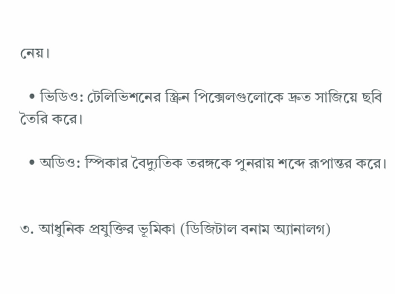নেয়।

  • ভিডিও: টেলিভিশনের স্ক্রিন পিক্সেলগুলোকে দ্রুত সাজিয়ে ছবি তৈরি করে।

  • অডিও: স্পিকার বৈদ্যুতিক তরঙ্গকে পুনরায় শব্দে রূপান্তর করে।


৩. আধুনিক প্রযুক্তির ভূমিকা (ডিজিটাল বনাম অ্যানালগ)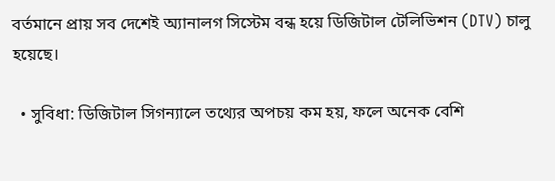বর্তমানে প্রায় সব দেশেই অ্যানালগ সিস্টেম বন্ধ হয়ে ডিজিটাল টেলিভিশন (DTV) চালু হয়েছে।

  • সুবিধা: ডিজিটাল সিগন্যালে তথ্যের অপচয় কম হয়, ফলে অনেক বেশি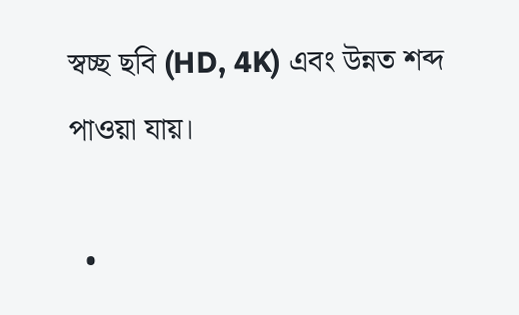স্বচ্ছ ছবি (HD, 4K) এবং উন্নত শব্দ পাওয়া যায়।

  •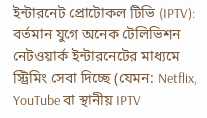ইন্টারনেট প্রোটোকল টিভি (IPTV): বর্তমান যুগে অনেক টেলিভিশন নেটওয়ার্ক ইন্টারনেটের মাধ্যমে স্ট্রিমিং সেবা দিচ্ছে (যেমন: Netflix, YouTube বা স্থানীয় IPTV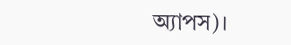অ্যাপস)।